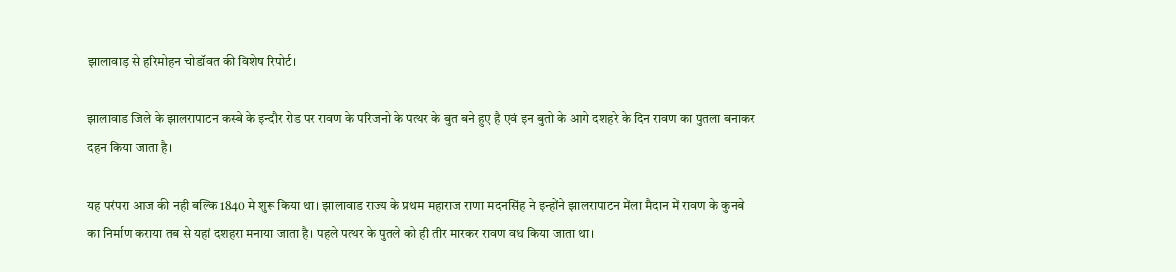झालावाड़ से हरिमोहन चोडॉवत की विशेष रिपोर्ट।

झालावाड जिले के झालरापाटन कस्बे के इन्दौर रोड पर रावण के परिजनो के पत्थर के बुत बने हुए है एवं इन बुतो के आगे दशहरे के दिन रावण का पुतला बनाकर दहन किया जाता है।

यह परंपरा आज की नही बल्कि 1840 मे शुरू किया था। झालावाड राज्य के प्रथम महाराज राणा मदनसिंह ने इन्होंने झालरापाटन मेंला मैदान में रावण के कुनबे का निर्माण कराया तब से यहां दशहरा मनाया जाता है। पहले पत्थर के पुतले को ही तीर मारकर रावण वध किया जाता था।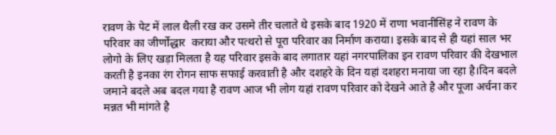रावण के पेट में लाल थैली रख कर उसमे तीर चलाते थे इसके बाद 1920 में राणा भवानीसिंह ने रावण के परिवार का जीर्णोद्धार  कराया और पत्थरो से पूरा परिवार का निर्माण कराया। इसके बाद से ही यहां साल भर लोगो के लिए खड़ा मिलता है यह परिवार इसके बाद लगातार यहां नगरपालिका इन रावण परिवार की देखभाल करती है इनका रंग रोगन साफ सफाई करवाती है और दशहरे के दिन यहां दशहरा मनाया जा रहा है।दिन बदले जमाने बदले अब बदल गया है रावण आज भी लोग यहां रावण परिवार को देखने आते है और पूजा अर्चना कर मन्नत भी मांगते है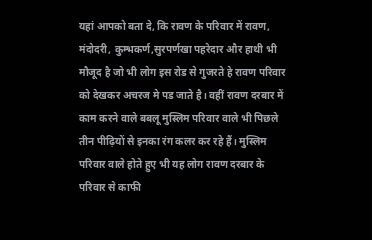यहां आपको बता दे, कि रावण के परिवार में रावण, मंदोदरी, कुम्भकर्ण,सुरपर्णखा पहरेदार और हाथी भी मौजूद है जो भी लोग इस रोड से गुजरते हे रावण परिवार को देखकर अचरज मे पड जाते है। वहीं रावण दरबार में काम करने वाले बबलू मुस्लिम परिवार वाले भी पिछले तीन पीढ़ियों से इनका रंग कलर कर रहे हैं। मुस्लिम परिवार वाले होते हुए भी यह लोग रावण दरबार के परिवार से काफी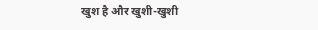खुश है और खुशी-खुशी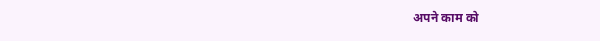अपने काम को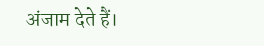अंजाम देते हैं।